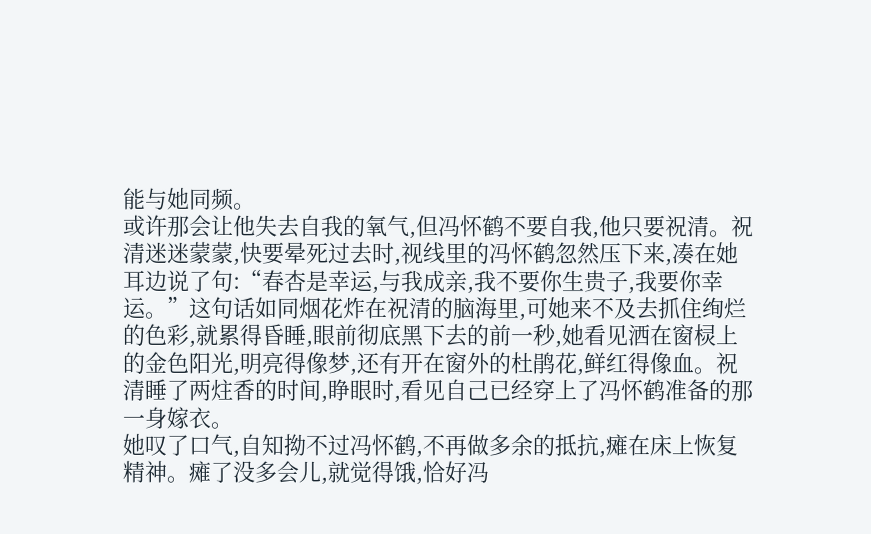能与她同频。
或许那会让他失去自我的氧气,但冯怀鹤不要自我,他只要祝清。祝清迷迷蒙蒙,快要晕死过去时,视线里的冯怀鹤忽然压下来,凑在她耳边说了句:“春杏是幸运,与我成亲,我不要你生贵子,我要你幸运。”这句话如同烟花炸在祝清的脑海里,可她来不及去抓住绚烂的色彩,就累得昏睡,眼前彻底黑下去的前一秒,她看见洒在窗棂上的金色阳光,明亮得像梦,还有开在窗外的杜鹃花,鲜红得像血。祝清睡了两炷香的时间,睁眼时,看见自己已经穿上了冯怀鹤准备的那一身嫁衣。
她叹了口气,自知拗不过冯怀鹤,不再做多余的抵抗,瘫在床上恢复精神。瘫了没多会儿,就觉得饿,恰好冯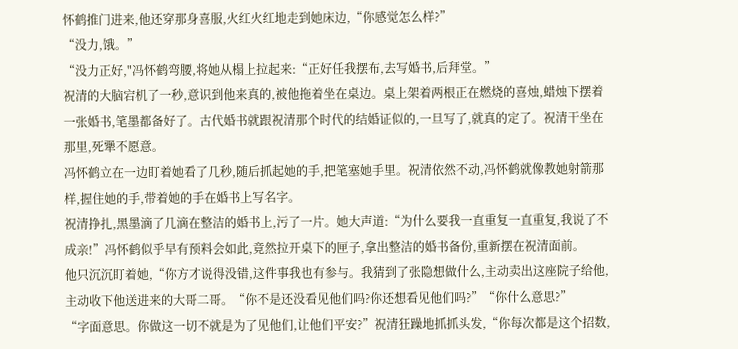怀鹤推门进来,他还穿那身喜服,火红火红地走到她床边,“你感觉怎么样?”
“没力,饿。”
“没力正好,"冯怀鹤弯腰,将她从榻上拉起来:“正好任我摆布,去写婚书,后拜堂。”
祝清的大脑宕机了一秒,意识到他来真的,被他拖着坐在桌边。桌上架着两根正在燃烧的喜烛,蜡烛下摆着一张婚书,笔墨都备好了。古代婚书就跟祝清那个时代的结婚证似的,一旦写了,就真的定了。祝清干坐在那里,死犟不愿意。
冯怀鹤立在一边盯着她看了几秒,随后抓起她的手,把笔塞她手里。祝清依然不动,冯怀鹤就像教她射箭那样,握住她的手,带着她的手在婚书上写名字。
祝清挣扎,黑墨滴了几滴在整洁的婚书上,污了一片。她大声道:“为什么要我一直重复一直重复,我说了不成亲!”冯怀鹤似乎早有预料会如此,竟然拉开桌下的匣子,拿出整洁的婚书备份,重新摆在祝清面前。
他只沉沉盯着她,“你方才说得没错,这件事我也有参与。我猜到了张隐想做什么,主动卖出这座院子给他,主动收下他送进来的大哥二哥。“你不是还没看见他们吗?你还想看见他们吗?”“你什么意思?”
“字面意思。你做这一切不就是为了见他们,让他们平安?”祝清狂躁地抓抓头发,“你每次都是这个招数,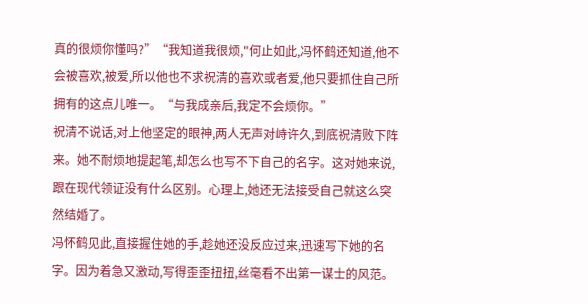真的很烦你懂吗?”“我知道我很烦,"何止如此,冯怀鹤还知道,他不会被喜欢,被爱,所以他也不求祝清的喜欢或者爱,他只要抓住自己所拥有的这点儿唯一。“与我成亲后,我定不会烦你。”
祝清不说话,对上他坚定的眼神,两人无声对峙许久,到底祝清败下阵来。她不耐烦地提起笔,却怎么也写不下自己的名字。这对她来说,跟在现代领证没有什么区别。心理上,她还无法接受自己就这么突然结婚了。
冯怀鹤见此,直接握住她的手,趁她还没反应过来,迅速写下她的名字。因为着急又激动,写得歪歪扭扭,丝毫看不出第一谋士的风范。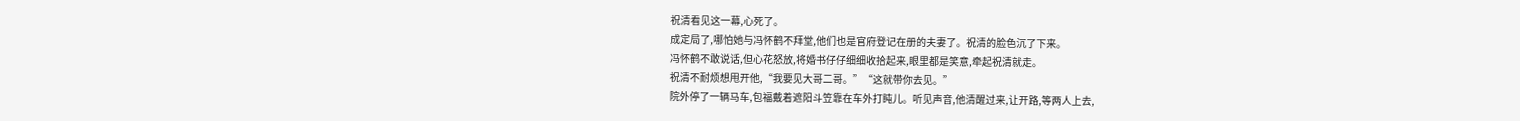祝清看见这一幕,心死了。
成定局了,哪怕她与冯怀鹤不拜堂,他们也是官府登记在册的夫妻了。祝清的脸色沉了下来。
冯怀鹤不敢说话,但心花怒放,将婚书仔仔细细收拾起来,眼里都是笑意,牵起祝清就走。
祝清不耐烦想甩开他,“我要见大哥二哥。”“这就带你去见。”
院外停了一辆马车,包福戴着遮阳斗笠靠在车外打盹儿。听见声音,他清醒过来,让开路,等两人上去,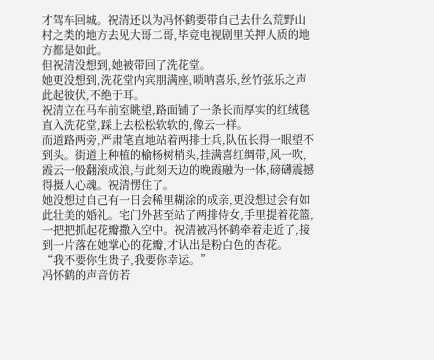才驾车回城。祝清还以为冯怀鹤要带自己去什么荒野山村之类的地方去见大哥二哥,毕竞电视剧里关押人质的地方都是如此。
但祝清没想到,她被带回了洗花堂。
她更没想到,洗花堂内宾朋满座,唢呐喜乐,丝竹弦乐之声此起彼伏,不绝于耳。
祝清立在马车前室眺望,路面铺了一条长而厚实的红绒毯直入洗花堂,踩上去松松软软的,像云一样。
而道路两旁,严肃笔直地站着两排士兵,队伍长得一眼望不到头。街道上种植的榆杨树梢头,挂满喜红绸带,风一吹,霞云一般翻滚成浪,与此刻天边的晚霞融为一体,磅礴震撼得摄人心魂。祝清愣住了。
她没想过自己有一日会稀里糊涂的成亲,更没想过会有如此壮美的婚礼。宅门外甚至站了两排侍女,手里提着花篮,一把把抓起花瓣撒入空中。祝清被冯怀鹤牵着走近了,接到一片落在她掌心的花瓣,才认出是粉白色的杏花。
“我不要你生贵子,我要你幸运。”
冯怀鹤的声音仿若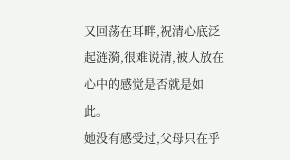又回荡在耳畔,祝清心底泛起涟漪,很难说清,被人放在心中的感觉是否就是如此。
她没有感受过,父母只在乎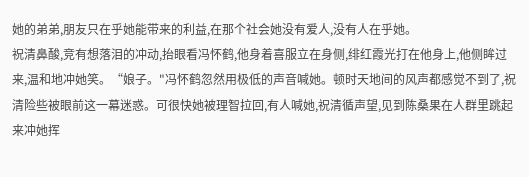她的弟弟,朋友只在乎她能带来的利益,在那个社会她没有爱人,没有人在乎她。
祝清鼻酸,竞有想落泪的冲动,抬眼看冯怀鹤,他身着喜服立在身侧,绯红霞光打在他身上,他侧眸过来,温和地冲她笑。“娘子。"冯怀鹤忽然用极低的声音喊她。顿时天地间的风声都感觉不到了,祝清险些被眼前这一幕迷惑。可很快她被理智拉回,有人喊她,祝清循声望,见到陈桑果在人群里跳起来冲她挥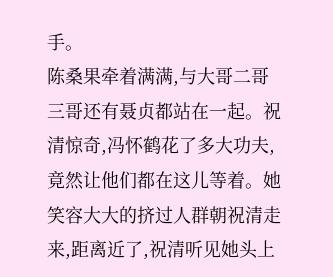手。
陈桑果牵着满满,与大哥二哥三哥还有聂贞都站在一起。祝清惊奇,冯怀鹤花了多大功夫,竟然让他们都在这儿等着。她笑容大大的挤过人群朝祝清走来,距离近了,祝清听见她头上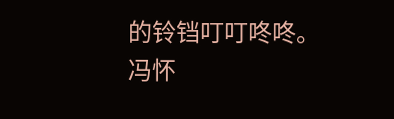的铃铛叮叮咚咚。
冯怀